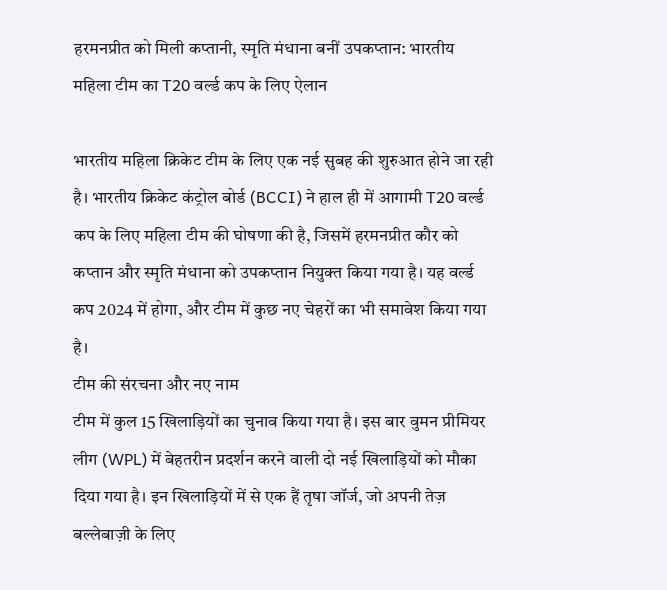हरमनप्रीत को मिली कप्तानी, स्मृति मंधाना बनीं उपकप्तान: भारतीय महिला टीम का T20 वर्ल्ड कप के लिए ऐलान

भारतीय महिला क्रिकेट टीम के लिए एक नई सुबह की शुरुआत होने जा रही है। भारतीय क्रिकेट कंट्रोल बोर्ड (BCCI) ने हाल ही में आगामी T20 वर्ल्ड कप के लिए महिला टीम की घोषणा की है, जिसमें हरमनप्रीत कौर को कप्तान और स्मृति मंधाना को उपकप्तान नियुक्त किया गया है। यह वर्ल्ड कप 2024 में होगा, और टीम में कुछ नए चेहरों का भी समावेश किया गया है।
टीम की संरचना और नए नाम
टीम में कुल 15 खिलाड़ियों का चुनाव किया गया है। इस बार वुमन प्रीमियर लीग (WPL) में बेहतरीन प्रदर्शन करने वाली दो नई खिलाड़ियों को मौका दिया गया है। इन खिलाड़ियों में से एक हैं तृषा जॉर्ज, जो अपनी तेज़ बल्लेबाज़ी के लिए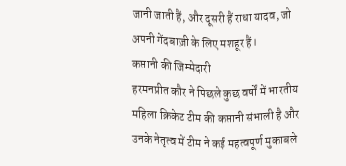जानी जाती हैं, और दूसरी हैं राधा यादव, जो अपनी गेंदबाज़ी के लिए मशहूर हैं।
कप्तानी की जिम्मेदारी
हरमनप्रीत कौर ने पिछले कुछ वर्षों में भारतीय महिला क्रिकेट टीम की कप्तानी संभाली है और उनके नेतृत्व में टीम ने कई महत्वपूर्ण मुकाबले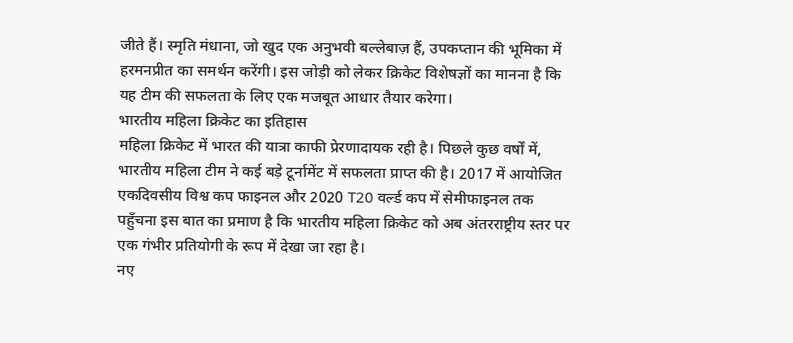जीते हैं। स्मृति मंधाना, जो खुद एक अनुभवी बल्लेबाज़ हैं, उपकप्तान की भूमिका में हरमनप्रीत का समर्थन करेंगी। इस जोड़ी को लेकर क्रिकेट विशेषज्ञों का मानना है कि यह टीम की सफलता के लिए एक मजबूत आधार तैयार करेगा।
भारतीय महिला क्रिकेट का इतिहास
महिला क्रिकेट में भारत की यात्रा काफी प्रेरणादायक रही है। पिछले कुछ वर्षों में, भारतीय महिला टीम ने कई बड़े टूर्नामेंट में सफलता प्राप्त की है। 2017 में आयोजित एकदिवसीय विश्व कप फाइनल और 2020 T20 वर्ल्ड कप में सेमीफाइनल तक पहुँचना इस बात का प्रमाण है कि भारतीय महिला क्रिकेट को अब अंतरराष्ट्रीय स्तर पर एक गंभीर प्रतियोगी के रूप में देखा जा रहा है।
नए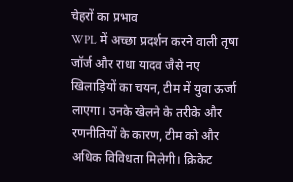चेहरों का प्रभाव
WPL में अच्छा प्रदर्शन करने वाली तृषा जॉर्ज और राधा यादव जैसे नए खिलाड़ियों का चयन, टीम में युवा ऊर्जा लाएगा। उनके खेलने के तरीके और रणनीतियों के कारण, टीम को और अधिक विविधता मिलेगी। क्रिकेट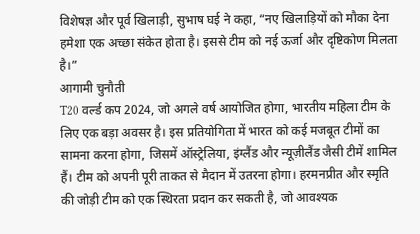विशेषज्ञ और पूर्व खिलाड़ी, सुभाष घई ने कहा, “नए खिलाड़ियों को मौका देना हमेशा एक अच्छा संकेत होता है। इससे टीम को नई ऊर्जा और दृष्टिकोण मिलता है।”
आगामी चुनौती
T20 वर्ल्ड कप 2024, जो अगले वर्ष आयोजित होगा, भारतीय महिला टीम के लिए एक बड़ा अवसर है। इस प्रतियोगिता में भारत को कई मजबूत टीमों का सामना करना होगा, जिसमें ऑस्ट्रेलिया, इंग्लैंड और न्यूज़ीलैंड जैसी टीमें शामिल हैं। टीम को अपनी पूरी ताकत से मैदान में उतरना होगा। हरमनप्रीत और स्मृति की जोड़ी टीम को एक स्थिरता प्रदान कर सकती है, जो आवश्यक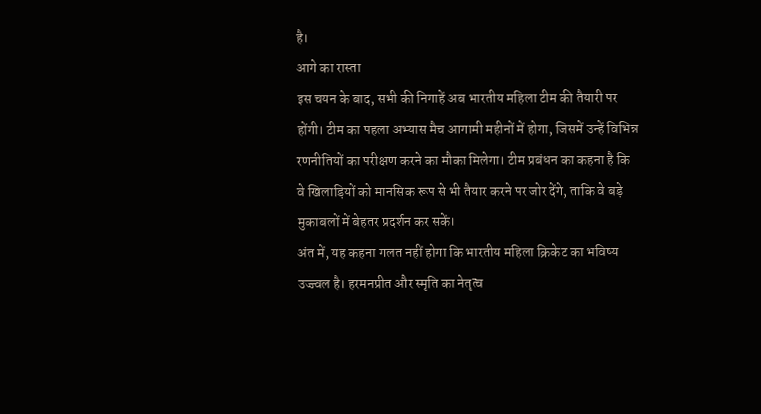है।
आगे का रास्ता
इस चयन के बाद, सभी की निगाहें अब भारतीय महिला टीम की तैयारी पर होंगी। टीम का पहला अभ्यास मैच आगामी महीनों में होगा, जिसमें उन्हें विभिन्न रणनीतियों का परीक्षण करने का मौका मिलेगा। टीम प्रबंधन का कहना है कि वे खिलाड़ियों को मानसिक रूप से भी तैयार करने पर जोर देंगे, ताकि वे बड़े मुकाबलों में बेहतर प्रदर्शन कर सकें।
अंत में, यह कहना गलत नहीं होगा कि भारतीय महिला क्रिकेट का भविष्य उज्ज्वल है। हरमनप्रीत और स्मृति का नेतृत्व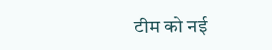टीम को नई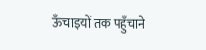ऊँचाइयों तक पहुँचाने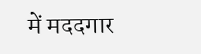में मददगार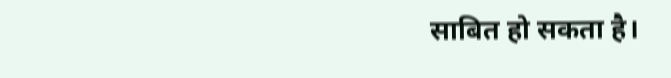साबित हो सकता है।